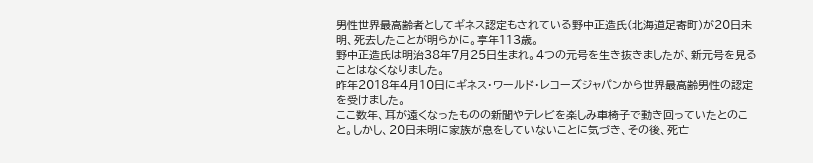男性世界最高齢者としてギネス認定もされている野中正造氏(北海道足寄町)が20日未明、死去したことが明らかに。享年113歳。
野中正造氏は明治38年7月25日生まれ。4つの元号を生き抜きましたが、新元号を見ることはなくなりました。
昨年2018年4月10日にギネス・ワールド・レコーズジャパンから世界最高齢男性の認定を受けました。
ここ数年、耳が遠くなったものの新聞やテレビを楽しみ車椅子で動き回っていたとのこと。しかし、20日未明に家族が息をしていないことに気づき、その後、死亡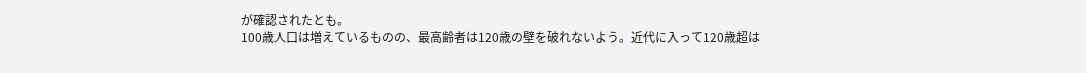が確認されたとも。
100歳人口は増えているものの、最高齢者は120歳の壁を破れないよう。近代に入って120歳超は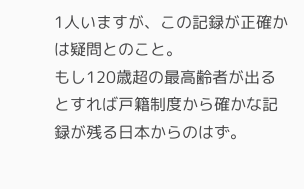1人いますが、この記録が正確かは疑問とのこと。
もし120歳超の最高齢者が出るとすれば戸籍制度から確かな記録が残る日本からのはず。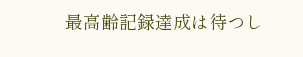最高齢記録達成は待つし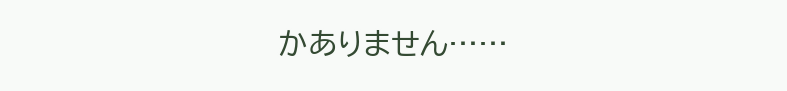かありません……